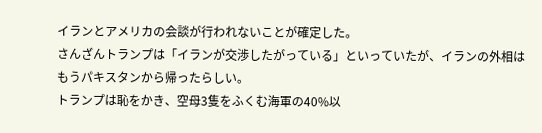イランとアメリカの会談が行われないことが確定した。
さんざんトランプは「イランが交渉したがっている」といっていたが、イランの外相はもうパキスタンから帰ったらしい。
トランプは恥をかき、空母3隻をふくむ海軍の40%以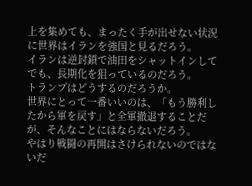上を集めても、まったく手が出せない状況に世界はイランを強国と見るだろう。
イランは逆封鎖で油田をシャットインしてでも、長期化を狙っているのだろう。
トランプはどうするのだろうか。
世界にとって一番いいのは、「もう勝利したから軍を戻す」と全軍撤退することだが、そんなことにはならないだろう。
やはり戦闘の再開はさけられないのではないだ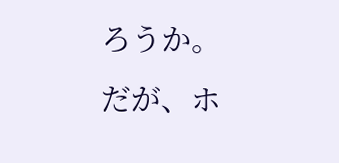ろうか。
だが、ホ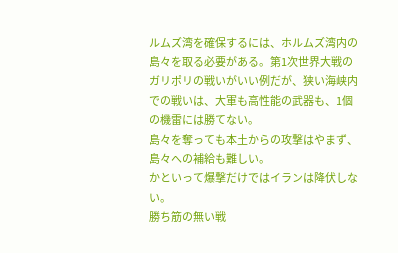ルムズ湾を確保するには、ホルムズ湾内の島々を取る必要がある。第1次世界大戦のガリポリの戦いがいい例だが、狭い海峡内での戦いは、大軍も高性能の武器も、1個の機雷には勝てない。
島々を奪っても本土からの攻撃はやまず、島々への補給も難しい。
かといって爆撃だけではイランは降伏しない。
勝ち筋の無い戦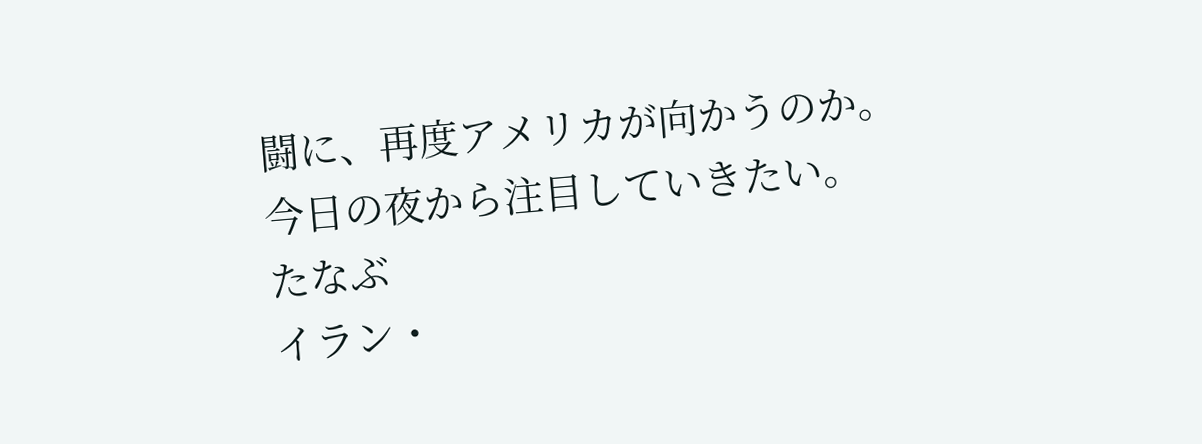闘に、再度アメリカが向かうのか。
今日の夜から注目していきたい。
たなぶ
イラン・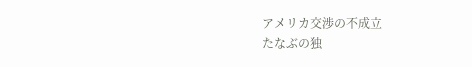アメリカ交渉の不成立
たなぶの独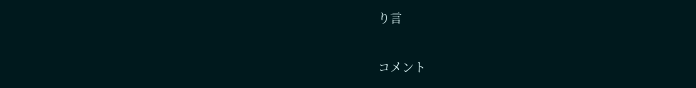り言

コメント